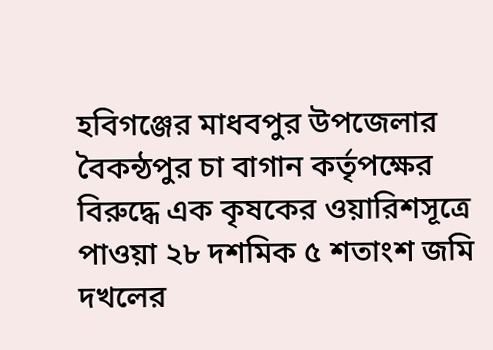হবিগঞ্জের মাধবপুর উপজেলার বৈকন্ঠপুর চা বাগান কর্তৃপক্ষের বিরুদ্ধে এক কৃষকের ওয়ারিশসূত্রে পাওয়া ২৮ দশমিক ৫ শতাংশ জমি দখলের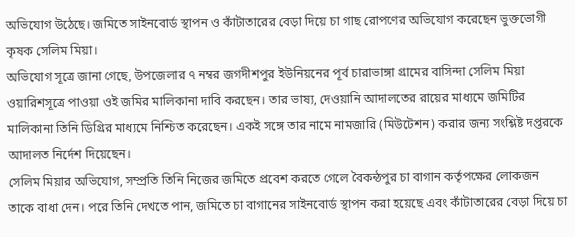অভিযোগ উঠেছে। জমিতে সাইনবোর্ড স্থাপন ও কাঁটাতারের বেড়া দিয়ে চা গাছ রোপণের অভিযোগ করেছেন ভুক্তভোগী কৃষক সেলিম মিয়া।
অভিযোগ সূত্রে জানা গেছে, উপজেলার ৭ নম্বর জগদীশপুর ইউনিয়নের পূর্ব চারাভাঙ্গা গ্রামের বাসিন্দা সেলিম মিয়া ওয়ারিশসূত্রে পাওয়া ওই জমির মালিকানা দাবি করছেন। তার ভাষ্য, দেওয়ানি আদালতের রায়ের মাধ্যমে জমিটির মালিকানা তিনি ডিগ্রির মাধ্যমে নিশ্চিত করেছেন। একই সঙ্গে তার নামে নামজারি (মিউটেশন) করার জন্য সংশ্লিষ্ট দপ্তরকে আদালত নির্দেশ দিয়েছেন।
সেলিম মিয়ার অভিযোগ, সম্প্রতি তিনি নিজের জমিতে প্রবেশ করতে গেলে বৈকন্ঠপুর চা বাগান কর্তৃপক্ষের লোকজন তাকে বাধা দেন। পরে তিনি দেখতে পান, জমিতে চা বাগানের সাইনবোর্ড স্থাপন করা হয়েছে এবং কাঁটাতারের বেড়া দিয়ে চা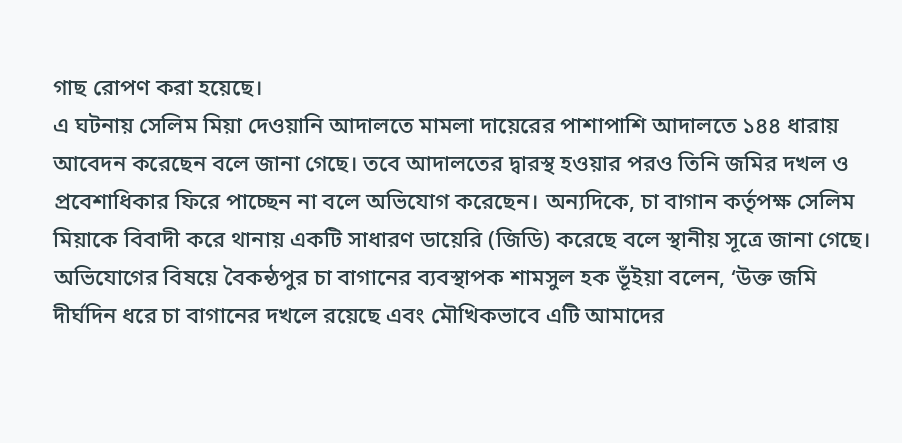গাছ রোপণ করা হয়েছে।
এ ঘটনায় সেলিম মিয়া দেওয়ানি আদালতে মামলা দায়েরের পাশাপাশি আদালতে ১৪৪ ধারায় আবেদন করেছেন বলে জানা গেছে। তবে আদালতের দ্বারস্থ হওয়ার পরও তিনি জমির দখল ও প্রবেশাধিকার ফিরে পাচ্ছেন না বলে অভিযোগ করেছেন। অন্যদিকে, চা বাগান কর্তৃপক্ষ সেলিম মিয়াকে বিবাদী করে থানায় একটি সাধারণ ডায়েরি (জিডি) করেছে বলে স্থানীয় সূত্রে জানা গেছে।
অভিযোগের বিষয়ে বৈকন্ঠপুর চা বাগানের ব্যবস্থাপক শামসুল হক ভূঁইয়া বলেন, ‘উক্ত জমি দীর্ঘদিন ধরে চা বাগানের দখলে রয়েছে এবং মৌখিকভাবে এটি আমাদের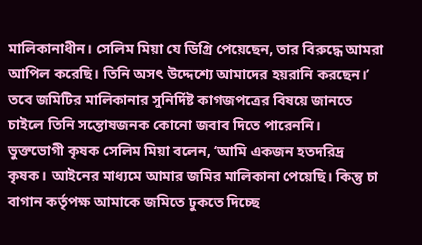মালিকানাধীন। সেলিম মিয়া যে ডিগ্রি পেয়েছেন, তার বিরুদ্ধে আমরা আপিল করেছি। তিনি অসৎ উদ্দেশ্যে আমাদের হয়রানি করছেন।’
তবে জমিটির মালিকানার সুনির্দিষ্ট কাগজপত্রের বিষয়ে জানতে চাইলে তিনি সন্তোষজনক কোনো জবাব দিতে পারেননি।
ভুক্তভোগী কৃষক সেলিম মিয়া বলেন, ‘আমি একজন হতদরিদ্র কৃষক। আইনের মাধ্যমে আমার জমির মালিকানা পেয়েছি। কিন্তু চা বাগান কর্তৃপক্ষ আমাকে জমিতে ঢুকতে দিচ্ছে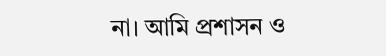না। আমি প্রশাসন ও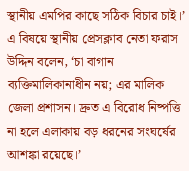স্থানীয় এমপির কাছে সঠিক বিচার চাই।’
এ বিষয়ে স্থানীয় প্রেসক্লাব নেতা ফরাস উদ্দিন বলেন, ‘চা বাগান ব্যক্তিমালিকানাধীন নয়; এর মালিক জেলা প্রশাসন। দ্রুত এ বিরোধ নিষ্পত্তি না হলে এলাকায় বড় ধরনের সংঘর্ষের আশঙ্কা রয়েছে।’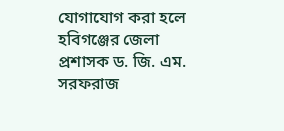যোগাযোগ করা হলে হবিগঞ্জের জেলা প্রশাসক ড. জি. এম. সরফরাজ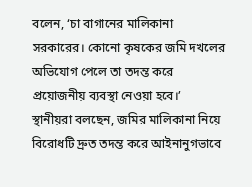বলেন, ‘চা বাগানের মালিকানা সরকারের। কোনো কৃষকের জমি দখলের অভিযোগ পেলে তা তদন্ত করে প্রয়োজনীয় ব্যবস্থা নেওয়া হবে।’
স্থানীয়রা বলছেন, জমির মালিকানা নিয়ে বিরোধটি দ্রুত তদন্ত করে আইনানুগভাবে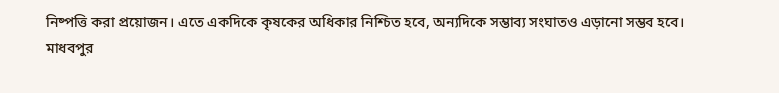নিষ্পত্তি করা প্রয়োজন। এতে একদিকে কৃষকের অধিকার নিশ্চিত হবে, অন্যদিকে সম্ভাব্য সংঘাতও এড়ানো সম্ভব হবে।
মাধবপুর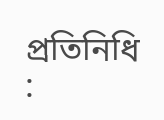প্রতিনিধি :